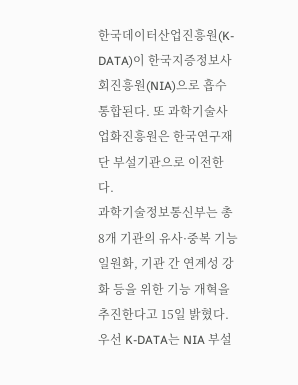한국데이터산업진흥원(K-DATA)이 한국지증정보사회진흥원(NIA)으로 흡수 통합된다. 또 과학기술사업화진흥원은 한국연구재단 부설기관으로 이전한다.
과학기술정보통신부는 총 8개 기관의 유사·중복 기능 일원화, 기관 간 연계성 강화 등을 위한 기능 개혁을 추진한다고 15일 밝혔다.
우선 K-DATA는 NIA 부설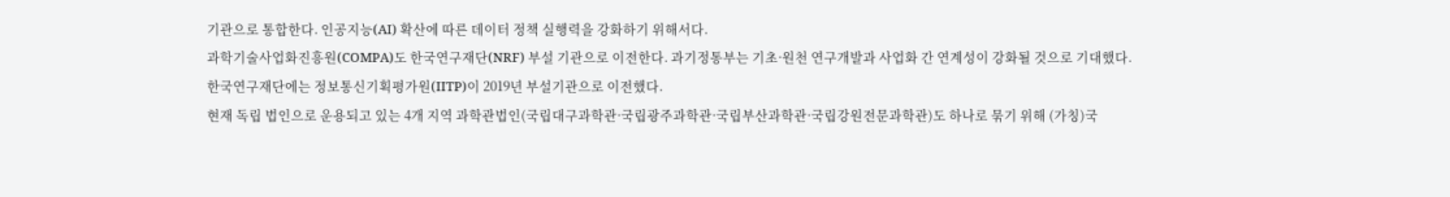기관으로 통합한다. 인공지능(AI) 확산에 따른 데이터 정책 실행력을 강화하기 위해서다.
과학기술사업화진흥원(COMPA)도 한국연구재단(NRF) 부설 기관으로 이전한다. 과기정통부는 기초·원천 연구개발과 사업화 간 연계성이 강화될 것으로 기대했다.
한국연구재단에는 정보통신기획평가원(IITP)이 2019년 부설기관으로 이전했다.
현재 독립 법인으로 운용되고 있는 4개 지역 과학관법인(국립대구과학관·국립광주과학관·국립부산과학관·국립강원전문과학관)도 하나로 묶기 위해 (가칭)국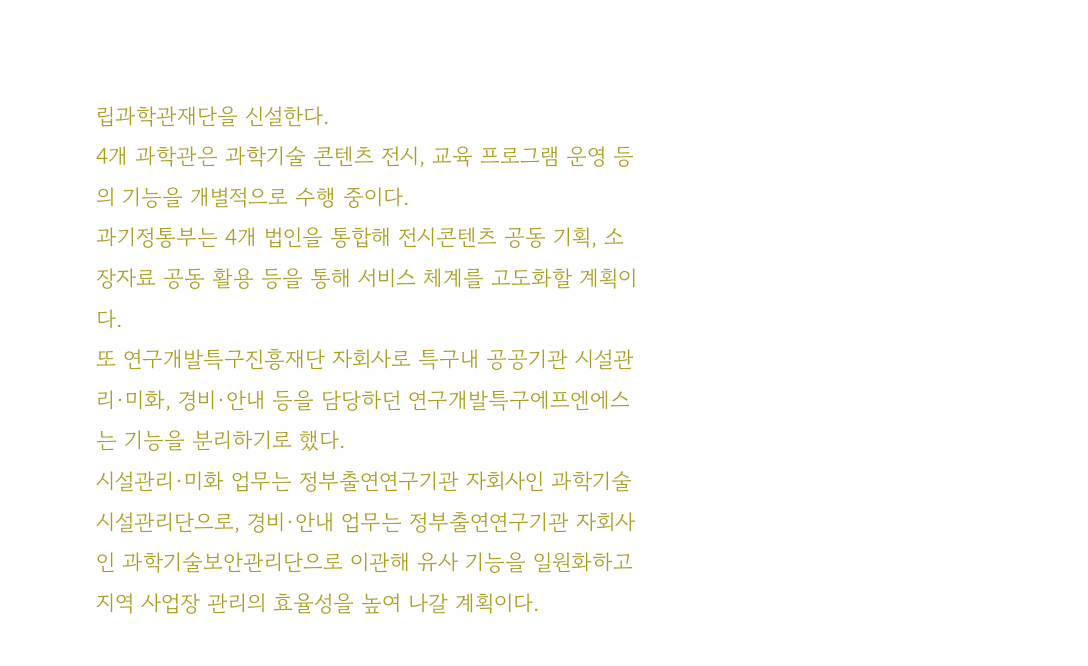립과학관재단을 신설한다.
4개 과학관은 과학기술 콘텐츠 전시, 교육 프로그램 운영 등의 기능을 개별적으로 수행 중이다.
과기정통부는 4개 법인을 통합해 전시콘텐츠 공동 기획, 소장자료 공동 활용 등을 통해 서비스 체계를 고도화할 계획이다.
또 연구개발특구진흥재단 자회사로 특구내 공공기관 시설관리·미화, 경비·안내 등을 담당하던 연구개발특구에프엔에스는 기능을 분리하기로 했다.
시설관리·미화 업무는 정부출연연구기관 자회사인 과학기술시설관리단으로, 경비·안내 업무는 정부출연연구기관 자회사인 과학기술보안관리단으로 이관해 유사 기능을 일원화하고 지역 사업장 관리의 효율성을 높여 나갈 계획이다.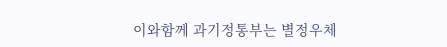이와함께 과기정통부는 별정우체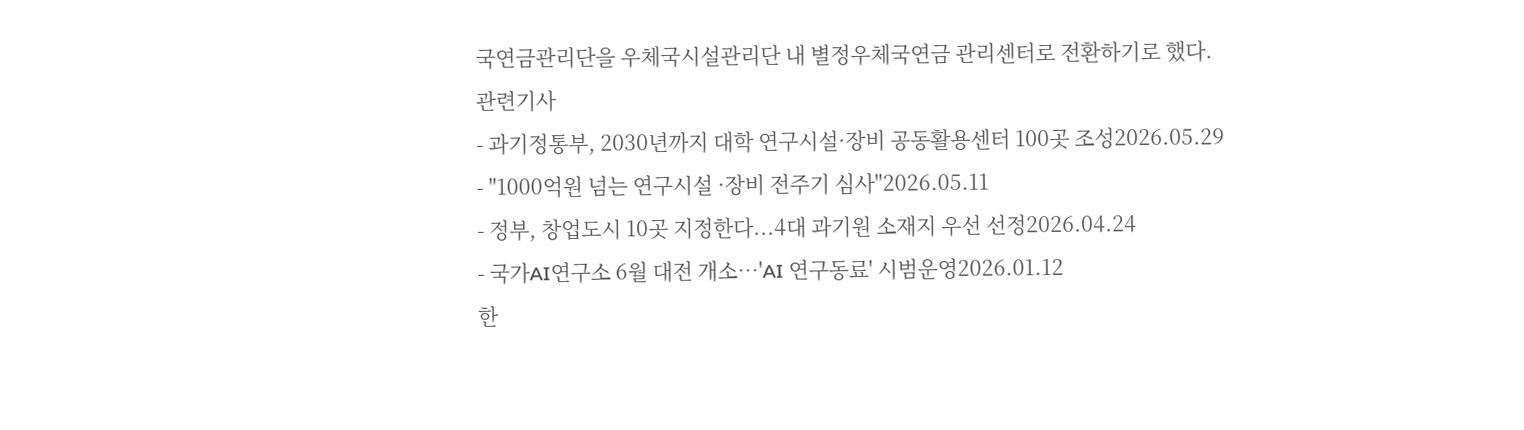국연금관리단을 우체국시설관리단 내 별정우체국연금 관리센터로 전환하기로 했다.
관련기사
- 과기정통부, 2030년까지 대학 연구시설·장비 공동활용센터 100곳 조성2026.05.29
- "1000억원 넘는 연구시설 ·장비 전주기 심사"2026.05.11
- 정부, 창업도시 10곳 지정한다...4대 과기원 소재지 우선 선정2026.04.24
- 국가AI연구소 6월 대전 개소…'AI 연구동료' 시범운영2026.01.12
한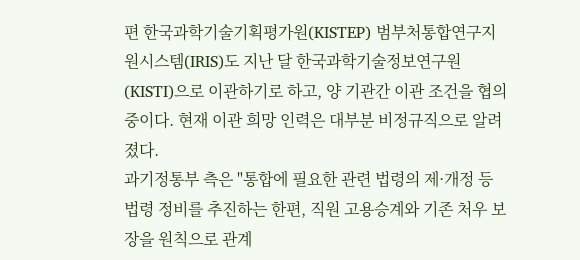편 한국과학기술기획평가원(KISTEP) 범부처통합연구지원시스템(IRIS)도 지난 달 한국과학기술정보연구원(KISTI)으로 이관하기로 하고, 양 기관간 이관 조건을 협의 중이다. 현재 이관 희망 인력은 대부분 비정규직으로 알려졌다.
과기정통부 측은 "통합에 필요한 관련 법령의 제·개정 등 법령 정비를 추진하는 한편, 직원 고용승계와 기존 처우 보장을 원칙으로 관계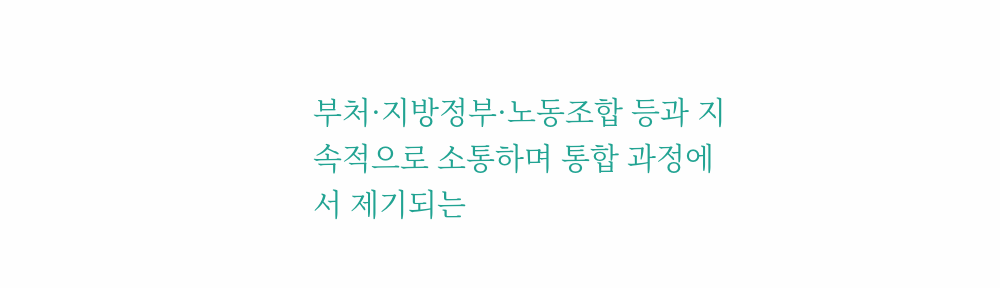부처·지방정부·노동조합 등과 지속적으로 소통하며 통합 과정에서 제기되는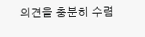의견을 충분히 수렴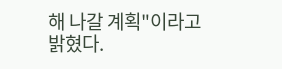해 나갈 계획"이라고 밝혔다.